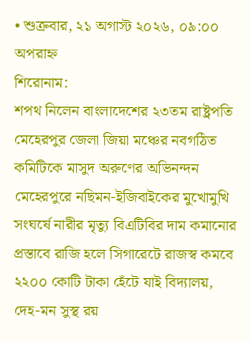• শুক্রবার, ২১ অগাস্ট ২০২৬, ০৯:০০ অপরাহ্ন
শিরোনাম:
শপথ নিলেন বাংলাদেশের ২৩তম রাষ্ট্রপতি মেহেরপুর জেলা জিয়া মঞ্চের নবগঠিত কমিটিকে মাসুদ অরুণের অভিনন্দন মেহেরপুরে নছিমন-ইজিবাইকের মুখোমুখি সংঘর্ষে নারীর মৃত্যু বিএটিবির দাম কমানোর প্রস্তাবে রাজি হলে সিগারেটে রাজস্ব কমবে ২২০০ কোটি টাকা হেঁটে যাই বিদ্যালয়, দেহ-মন সুস্থ রয়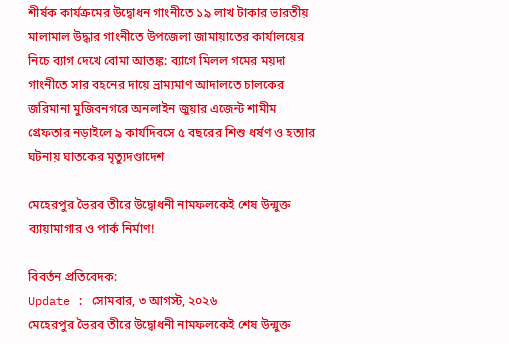শীর্ষক কার্যক্রমের উদ্বোধন গাংনীতে ১৯ লাখ টাকার ভারতীয় মালামাল উদ্ধার গাংনীতে উপজেলা জামায়াতের কার্যালয়ের নিচে ব্যাগ দেখে বোমা আতঙ্ক: ব্যাগে মিলল গমের ময়দা গাংনীতে সার বহনের দায়ে ভ্রাম্যমাণ আদালতে চালকের জরিমানা মুজিবনগরে অনলাইন জুয়ার এজেন্ট শামীম গ্রেফতার নড়াইলে ৯ কার্যদিবসে ৫ বছরের শিশু ধর্ষণ ও হত্যার ঘটনায় ঘাতকের মৃত্যুদণ্ডাদেশ

মেহেরপুর ভৈরব তীরে উদ্বোধনী নামফলকেই শেষ উন্মুক্ত ব্যায়ামাগার ও পার্ক নির্মাণ!

বিবর্তন প্রতিবেদক:
Update : সোমবার, ৩ আগস্ট, ২০২৬
মেহেরপুর ভৈরব তীরে উদ্বোধনী নামফলকেই শেষ উন্মুক্ত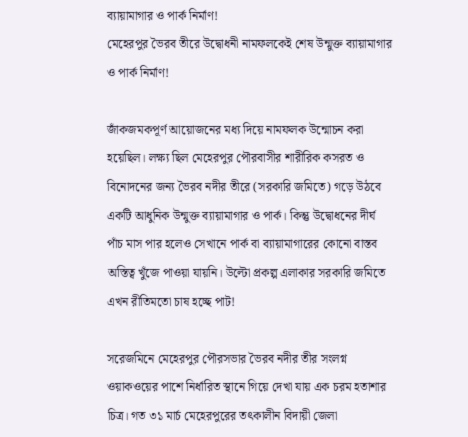ব্যায়ামাগার ও পার্ক নির্মাণ!
মেহেরপুর ভৈরব তীরে উদ্বোধনী নামফলকেই শেষ উন্মুক্ত ব্যায়ামাগার ও পার্ক নির্মাণ!

জাঁকজমকপূর্ণ আয়োজনের মধ্য দিয়ে নামফলক উন্মোচন করা হয়েছিল। লক্ষ্য ছিল মেহেরপুর পৌরবাসীর শারীরিক কসরত ও বিনোদনের জন্য ভৈরব নদীর তীরে (সরকারি জমিতে) গড়ে উঠবে একটি আধুনিক উন্মুক্ত ব্যায়ামাগার ও পার্ক। কিন্তু উদ্বোধনের দীর্ঘ পাঁচ মাস পার হলেও সেখানে পার্ক বা ব্যায়ামাগারের কোনো বাস্তব অস্তিত্ব খুঁজে পাওয়া যায়নি। উল্টো প্রকল্প এলাকার সরকারি জমিতে এখন রীতিমতো চাষ হচ্ছে পাট!

সরেজমিনে মেহেরপুর পৌরসভার ভৈরব নদীর তীর সংলগ্ন ওয়াকওয়ের পাশে নির্ধারিত স্থানে গিয়ে দেখা যায় এক চরম হতাশার চিত্র। গত ৩১ মার্চ মেহেরপুরের তৎকালীন বিদায়ী জেলা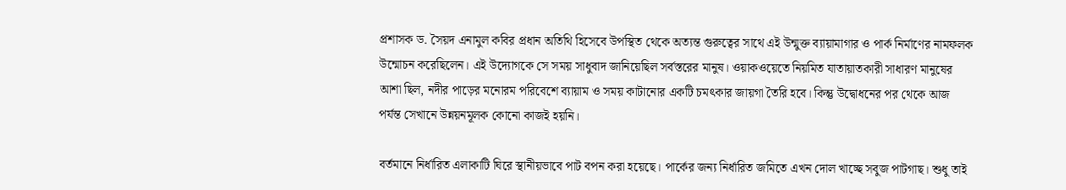প্রশাসক ড. সৈয়দ এনামুল কবির প্রধান অতিথি হিসেবে উপস্থিত থেকে অত্যন্ত গুরুত্বের সাথে এই উন্মুক্ত ব্যায়ামাগার ও পার্ক নির্মাণের নামফলক উন্মোচন করেছিলেন। এই উদ্যোগকে সে সময় সাধুবাদ জানিয়েছিল সর্বস্তরের মানুষ। ওয়াকওয়েতে নিয়মিত যাতায়াতকারী সাধারণ মানুষের আশা ছিল, নদীর পাড়ের মনোরম পরিবেশে ব্যায়াম ও সময় কাটানোর একটি চমৎকার জায়গা তৈরি হবে। কিন্তু উদ্বোধনের পর থেকে আজ পর্যন্ত সেখানে উন্নয়নমূলক কোনো কাজই হয়নি।

বর্তমানে নির্ধারিত এলাকাটি ঘিরে স্থানীয়ভাবে পাট বপন করা হয়েছে। পার্কের জন্য নির্ধারিত জমিতে এখন দোল খাচ্ছে সবুজ পাটগাছ। শুধু তাই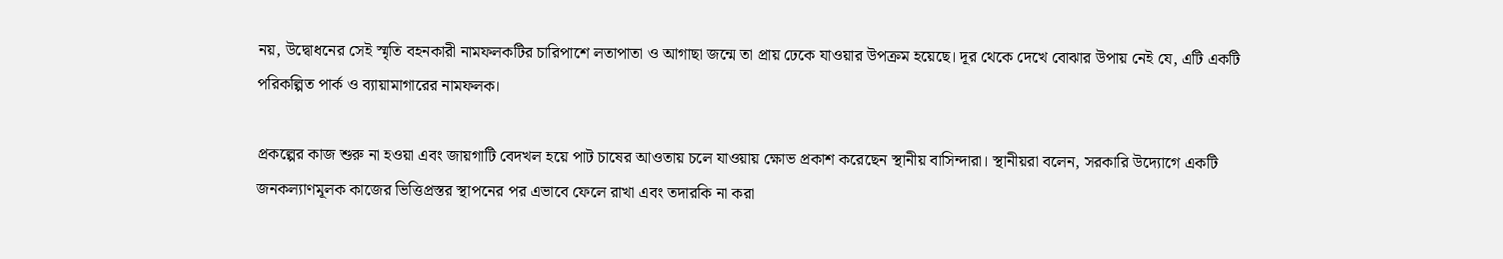নয়, উদ্বোধনের সেই স্মৃতি বহনকারী নামফলকটির চারিপাশে লতাপাতা ও আগাছা জন্মে তা প্রায় ঢেকে যাওয়ার উপক্রম হয়েছে। দূর থেকে দেখে বোঝার উপায় নেই যে, এটি একটি পরিকল্পিত পার্ক ও ব্যায়ামাগারের নামফলক।

প্রকল্পের কাজ শুরু না হওয়া এবং জায়গাটি বেদখল হয়ে পাট চাষের আওতায় চলে যাওয়ায় ক্ষোভ প্রকাশ করেছেন স্থানীয় বাসিন্দারা। স্থানীয়রা বলেন, সরকারি উদ্যোগে একটি জনকল্যাণমূলক কাজের ভিত্তিপ্রস্তর স্থাপনের পর এভাবে ফেলে রাখা এবং তদারকি না করা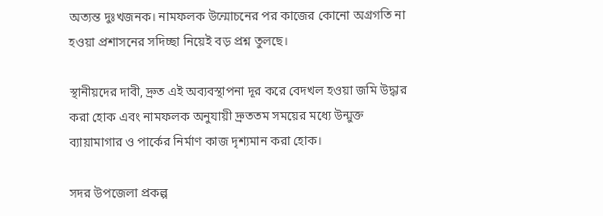অত্যন্ত দুঃখজনক। নামফলক উন্মোচনের পর কাজের কোনো অগ্রগতি না হওয়া প্রশাসনের সদিচ্ছা নিয়েই বড় প্রশ্ন তুলছে।

স্থানীয়দের দাবী, দ্রুত এই অব্যবস্থাপনা দূর করে বেদখল হওয়া জমি উদ্ধার করা হোক এবং নামফলক অনুযায়ী দ্রুততম সময়ের মধ্যে উন্মুক্ত ব্যায়ামাগার ও পার্কের নির্মাণ কাজ দৃশ্যমান করা হোক।

সদর উপজেলা প্রকল্প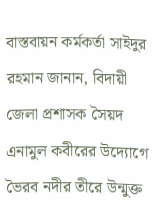বাস্তবায়ন কর্মকর্তা সাইদুর রহমান জানান, বিদায়ী জেলা প্রশাসক সৈয়দ এনামুল কবীরের উদ্যোগে ভৈরব নদীর তীরে উন্মুক্ত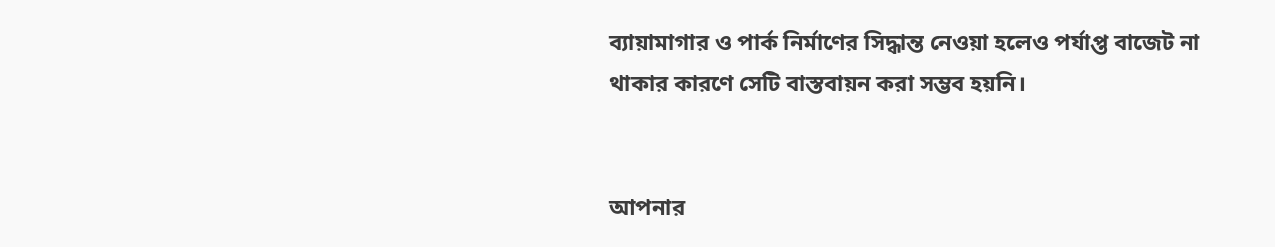ব্যায়ামাগার ও পার্ক নির্মাণের সিদ্ধান্ত নেওয়া হলেও পর্যাপ্ত বাজেট না থাকার কারণে সেটি বাস্তবায়ন করা সম্ভব হয়নি।


আপনার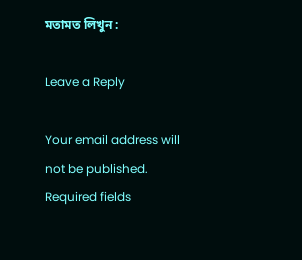মতামত লিখুন :

Leave a Reply

Your email address will not be published. Required fields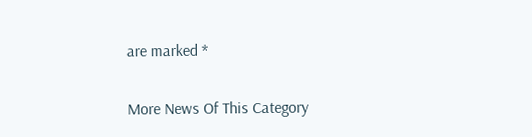are marked *

More News Of This Category